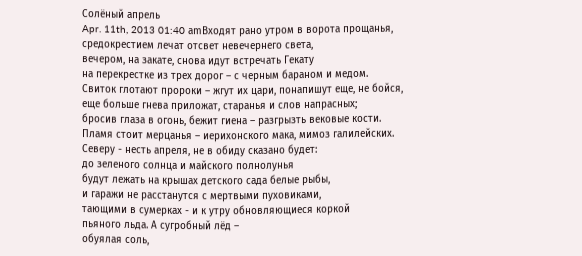Солёный апрель
Apr. 11th, 2013 01:40 amВходят рано утром в ворота прощанья,
средокрестием лечат отсвет невечернего света,
вечером, на закате, снова идут встречать Гекату
на перекрестке из трех дорог – с черным бараном и медом.
Свиток глотают пророки – жгут их цари, понапишут еще, не бойся,
еще больше гнева приложат, старанья и слов напрасных;
бросив глаза в огонь, бежит гиена – разгрызть вековые кости.
Пламя стоит мерцанья – иерихонского мака, мимоз галилейских.
Северу - несть апреля, не в обиду сказано будет:
до зеленого солнца и майского полнолунья
будут лежать на крышах детского сада белые рыбы,
и гаражи не расстанутся с мертвыми пуховиками,
тающими в сумерках - и к утру обновляющиеся коркой
пьяного льда. А сугробный лёд –
обуялая соль,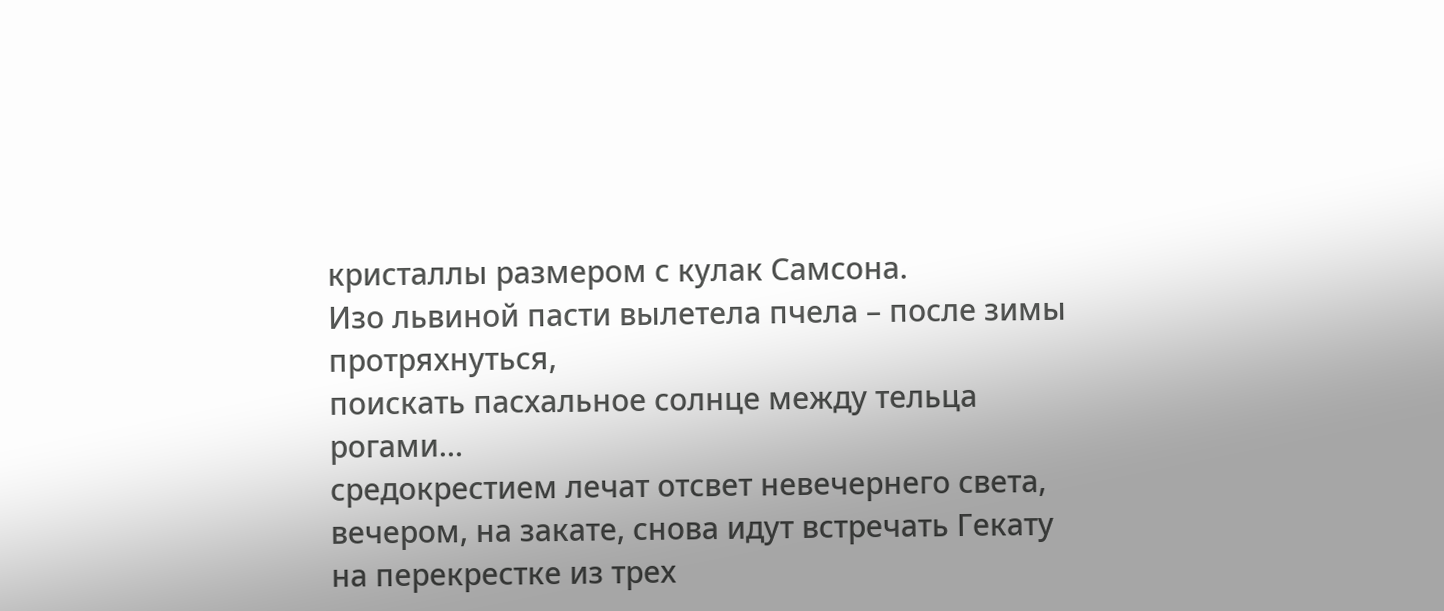кристаллы размером с кулак Самсона.
Изо львиной пасти вылетела пчела – после зимы протряхнуться,
поискать пасхальное солнце между тельца рогами…
средокрестием лечат отсвет невечернего света,
вечером, на закате, снова идут встречать Гекату
на перекрестке из трех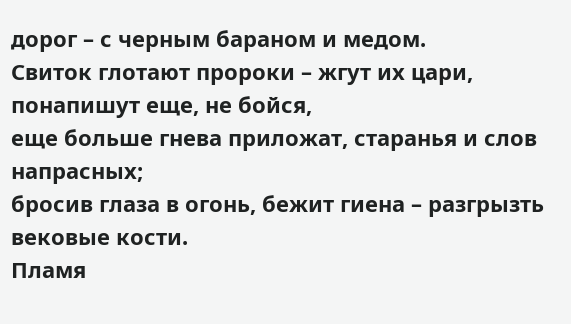дорог – с черным бараном и медом.
Свиток глотают пророки – жгут их цари, понапишут еще, не бойся,
еще больше гнева приложат, старанья и слов напрасных;
бросив глаза в огонь, бежит гиена – разгрызть вековые кости.
Пламя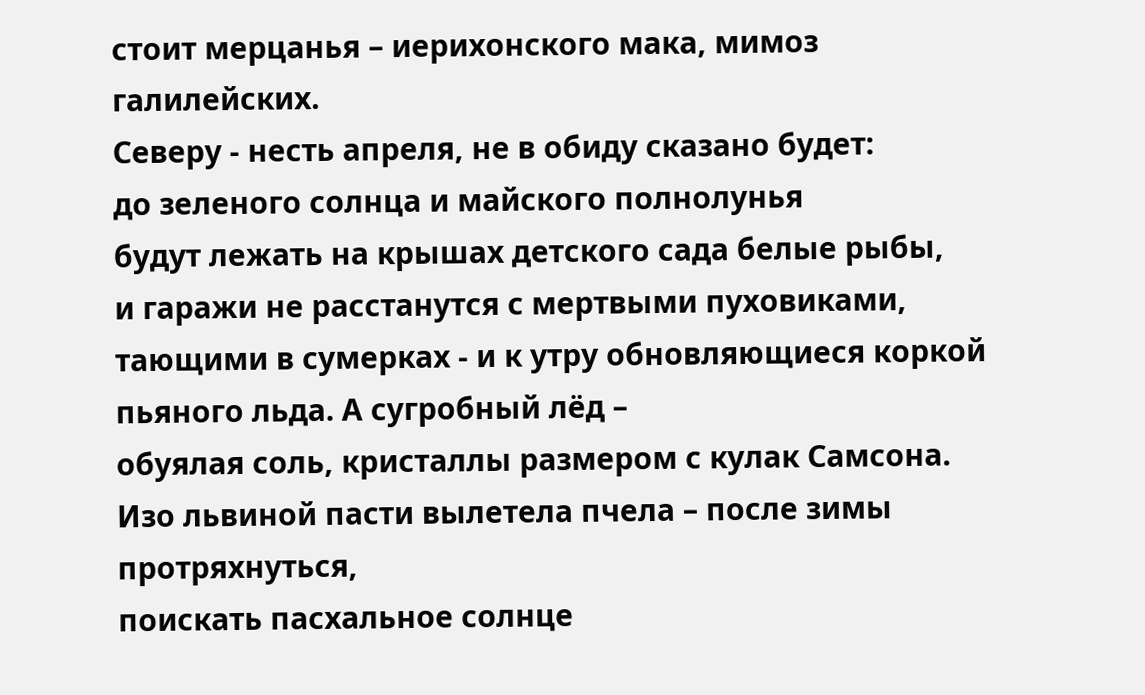стоит мерцанья – иерихонского мака, мимоз галилейских.
Северу - несть апреля, не в обиду сказано будет:
до зеленого солнца и майского полнолунья
будут лежать на крышах детского сада белые рыбы,
и гаражи не расстанутся с мертвыми пуховиками,
тающими в сумерках - и к утру обновляющиеся коркой
пьяного льда. А сугробный лёд –
обуялая соль, кристаллы размером с кулак Самсона.
Изо львиной пасти вылетела пчела – после зимы протряхнуться,
поискать пасхальное солнце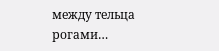между тельца рогами…